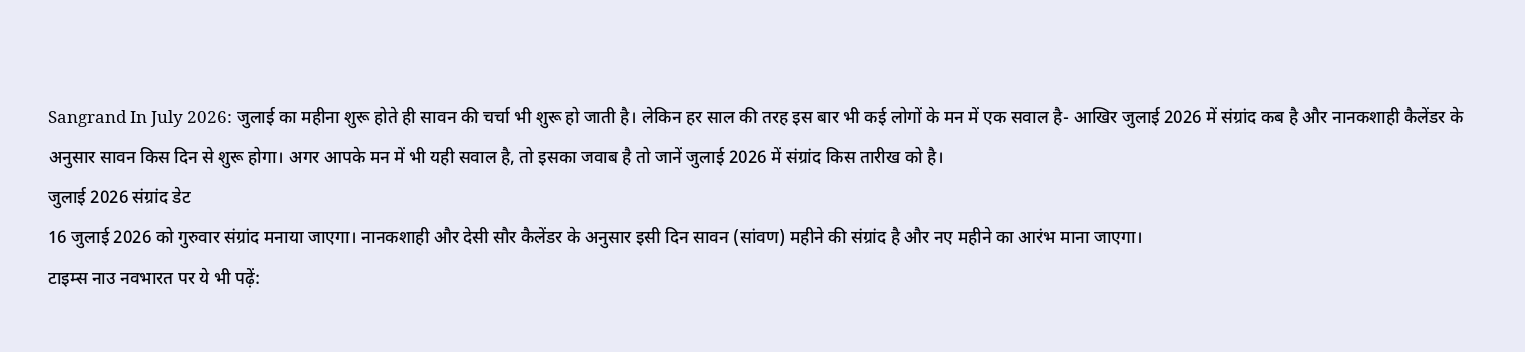Sangrand In July 2026: जुलाई का महीना शुरू होते ही सावन की चर्चा भी शुरू हो जाती है। लेकिन हर साल की तरह इस बार भी कई लोगों के मन में एक सवाल है- आखिर जुलाई 2026 में संग्रांद कब है और नानकशाही कैलेंडर के अनुसार सावन किस दिन से शुरू होगा। अगर आपके मन में भी यही सवाल है, तो इसका जवाब है तो जानें जुलाई 2026 में संग्रांद किस तारीख को है।
जुलाई 2026 संग्रांद डेट
16 जुलाई 2026 को गुरुवार संग्रांद मनाया जाएगा। नानकशाही और देसी सौर कैलेंडर के अनुसार इसी दिन सावन (सांवण) महीने की संग्रांद है और नए महीने का आरंभ माना जाएगा।
टाइम्स नाउ नवभारत पर ये भी पढ़ें: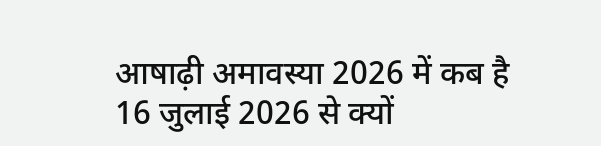आषाढ़ी अमावस्या 2026 में कब है
16 जुलाई 2026 से क्यों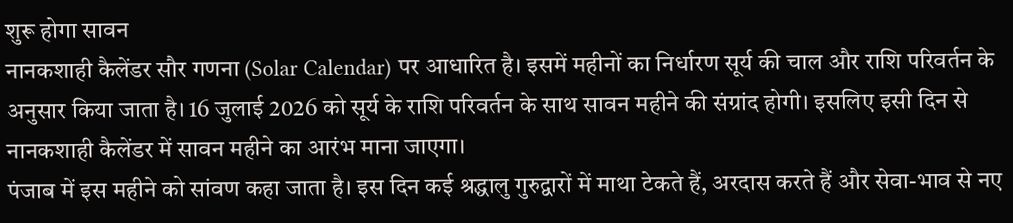शुरू होगा सावन
नानकशाही कैलेंडर सौर गणना (Solar Calendar) पर आधारित है। इसमें महीनों का निर्धारण सूर्य की चाल और राशि परिवर्तन के अनुसार किया जाता है। 16 जुलाई 2026 को सूर्य के राशि परिवर्तन के साथ सावन महीने की संग्रांद होगी। इसलिए इसी दिन से नानकशाही कैलेंडर में सावन महीने का आरंभ माना जाएगा।
पंजाब में इस महीने को सांवण कहा जाता है। इस दिन कई श्रद्धालु गुरुद्वारों में माथा टेकते हैं, अरदास करते हैं और सेवा-भाव से नए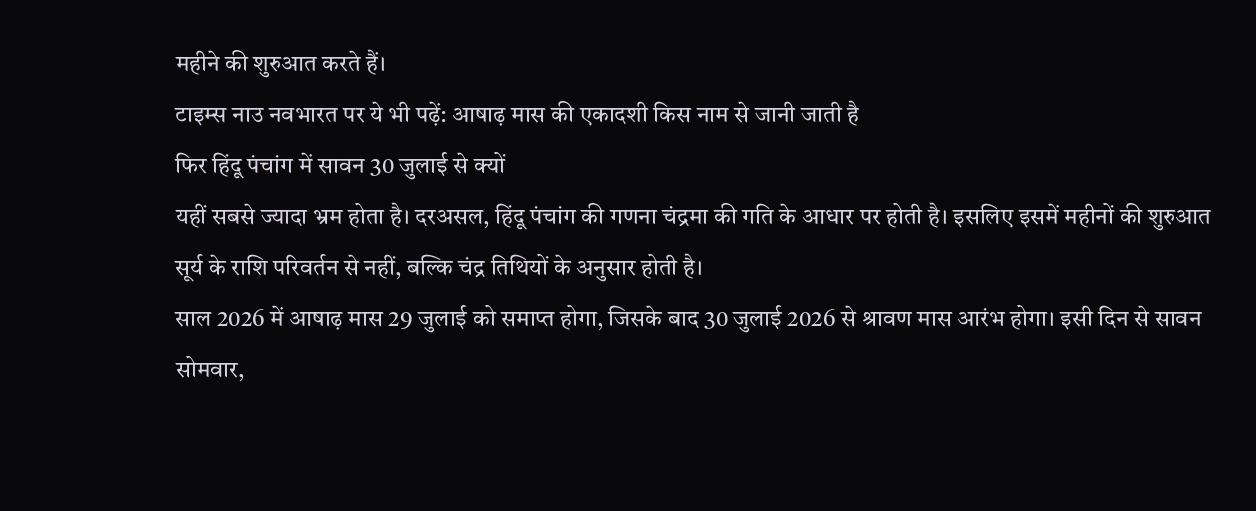महीने की शुरुआत करते हैं।
टाइम्स नाउ नवभारत पर ये भी पढ़ें: आषाढ़ मास की एकादशी किस नाम से जानी जाती है
फिर हिंदू पंचांग में सावन 30 जुलाई से क्यों
यहीं सबसे ज्यादा भ्रम होता है। दरअसल, हिंदू पंचांग की गणना चंद्रमा की गति के आधार पर होती है। इसलिए इसमें महीनों की शुरुआत सूर्य के राशि परिवर्तन से नहीं, बल्कि चंद्र तिथियों के अनुसार होती है।
साल 2026 में आषाढ़ मास 29 जुलाई को समाप्त होगा, जिसके बाद 30 जुलाई 2026 से श्रावण मास आरंभ होगा। इसी दिन से सावन सोमवार,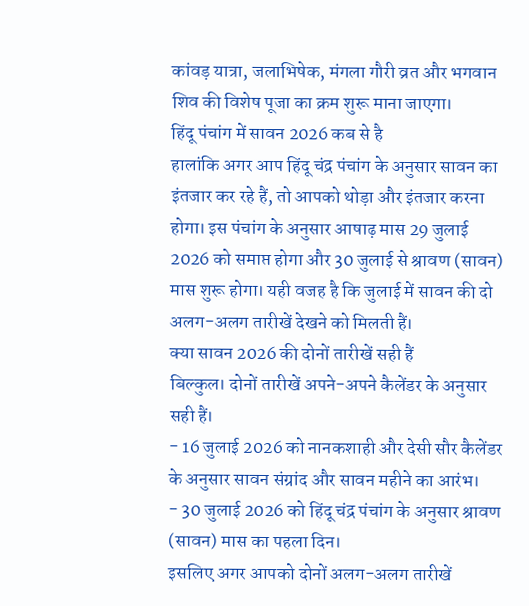कांवड़ यात्रा, जलाभिषेक, मंगला गौरी व्रत और भगवान शिव की विशेष पूजा का क्रम शुरू माना जाएगा।
हिंदू पंचांग में सावन 2026 कब से है
हालांकि अगर आप हिंदू चंद्र पंचांग के अनुसार सावन का इंतजार कर रहे हैं, तो आपको थोड़ा और इंतजार करना होगा। इस पंचांग के अनुसार आषाढ़ मास 29 जुलाई 2026 को समाप्त होगा और 30 जुलाई से श्रावण (सावन) मास शुरू होगा। यही वजह है कि जुलाई में सावन की दो अलग-अलग तारीखें देखने को मिलती हैं।
क्या सावन 2026 की दोनों तारीखें सही हैं
बिल्कुल। दोनों तारीखें अपने-अपने कैलेंडर के अनुसार सही हैं।
- 16 जुलाई 2026 को नानकशाही और देसी सौर कैलेंडर के अनुसार सावन संग्रांद और सावन महीने का आरंभ।
- 30 जुलाई 2026 को हिंदू चंद्र पंचांग के अनुसार श्रावण (सावन) मास का पहला दिन।
इसलिए अगर आपको दोनों अलग-अलग तारीखें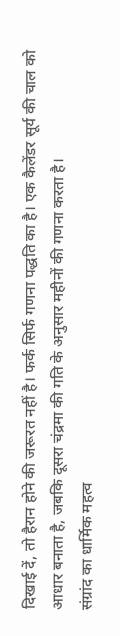दिखाई दें, तो हैरान होने की जरूरत नहीं है। फर्क सिर्फ गणना पद्धति का है। एक कैलेंडर सूर्य की चाल को आधार बनाता है, जबकि दूसरा चंद्रमा की गति के अनुसार महीनों की गणना करता है।
संग्रांद का धार्मिक महत्व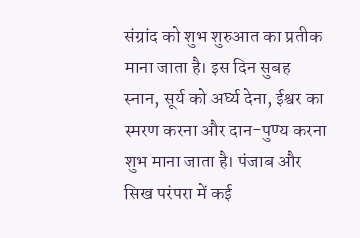संग्रांद को शुभ शुरुआत का प्रतीक माना जाता है। इस दिन सुबह स्नान, सूर्य को अर्घ्य देना, ईश्वर का स्मरण करना और दान-पुण्य करना शुभ माना जाता है। पंजाब और सिख परंपरा में कई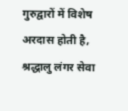गुरुद्वारों में विशेष अरदास होती है, श्रद्धालु लंगर सेवा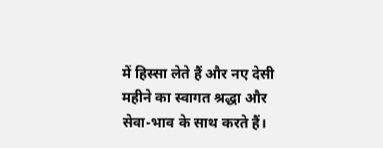में हिस्सा लेते हैं और नए देसी महीने का स्वागत श्रद्धा और सेवा-भाव के साथ करते हैं।